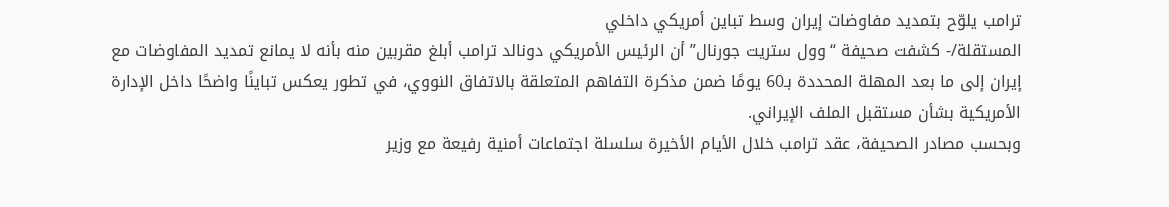ترامب يلوّح بتمديد مفاوضات إيران وسط تباين أمريكي داخلي
المستقلة/- كشفت صحيفة “وول ستريت جورنال” أن الرئيس الأمريكي دونالد ترامب أبلغ مقربين منه بأنه لا يمانع تمديد المفاوضات مع إيران إلى ما بعد المهلة المحددة بـ60 يومًا ضمن مذكرة التفاهم المتعلقة بالاتفاق النووي، في تطور يعكس تباينًا واضحًا داخل الإدارة الأمريكية بشأن مستقبل الملف الإيراني.
وبحسب مصادر الصحيفة، عقد ترامب خلال الأيام الأخيرة سلسلة اجتماعات أمنية رفيعة مع وزير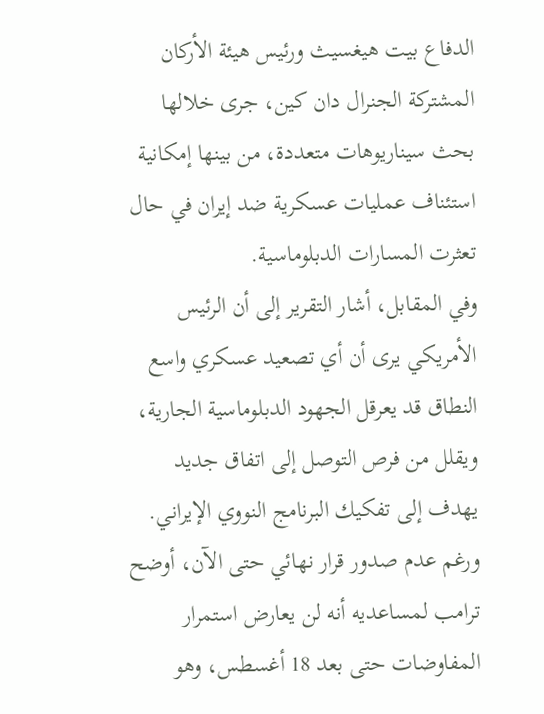الدفاع بيت هيغسيث ورئيس هيئة الأركان المشتركة الجنرال دان كين، جرى خلالها بحث سيناريوهات متعددة، من بينها إمكانية استئناف عمليات عسكرية ضد إيران في حال تعثرت المسارات الدبلوماسية.
وفي المقابل، أشار التقرير إلى أن الرئيس الأمريكي يرى أن أي تصعيد عسكري واسع النطاق قد يعرقل الجهود الدبلوماسية الجارية، ويقلل من فرص التوصل إلى اتفاق جديد يهدف إلى تفكيك البرنامج النووي الإيراني.
ورغم عدم صدور قرار نهائي حتى الآن، أوضح ترامب لمساعديه أنه لن يعارض استمرار المفاوضات حتى بعد 18 أغسطس، وهو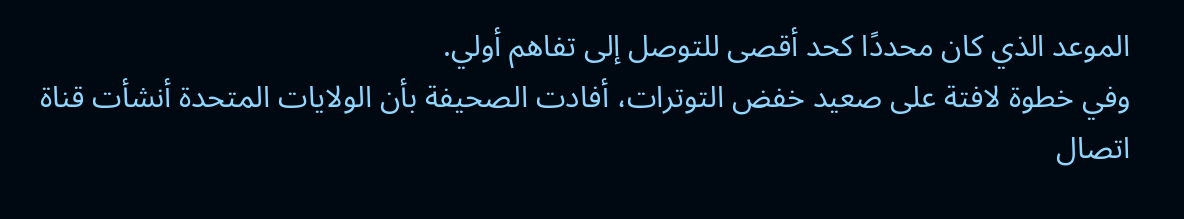الموعد الذي كان محددًا كحد أقصى للتوصل إلى تفاهم أولي.
وفي خطوة لافتة على صعيد خفض التوترات، أفادت الصحيفة بأن الولايات المتحدة أنشأت قناة اتصال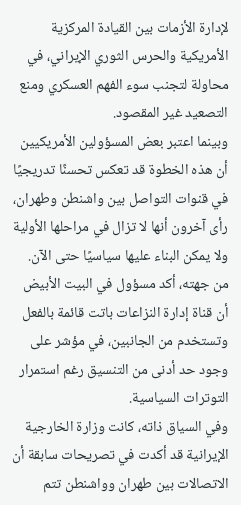لإدارة الأزمات بين القيادة المركزية الأمريكية والحرس الثوري الإيراني، في محاولة لتجنب سوء الفهم العسكري ومنع التصعيد غير المقصود.
وبينما اعتبر بعض المسؤولين الأمريكيين أن هذه الخطوة قد تعكس تحسنًا تدريجيًا في قنوات التواصل بين واشنطن وطهران، رأى آخرون أنها لا تزال في مراحلها الأولية ولا يمكن البناء عليها سياسيًا حتى الآن.
من جهته، أكد مسؤول في البيت الأبيض أن قناة إدارة النزاعات باتت قائمة بالفعل وتستخدم من الجانبين، في مؤشر على وجود حد أدنى من التنسيق رغم استمرار التوترات السياسية.
وفي السياق ذاته، كانت وزارة الخارجية الإيرانية قد أكدت في تصريحات سابقة أن الاتصالات بين طهران وواشنطن تتم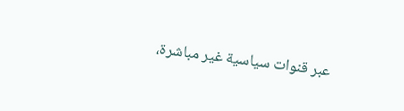عبر قنوات سياسية غير مباشرة،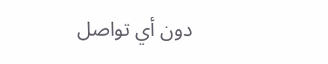دون أي تواصل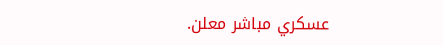عسكري مباشر معلن.